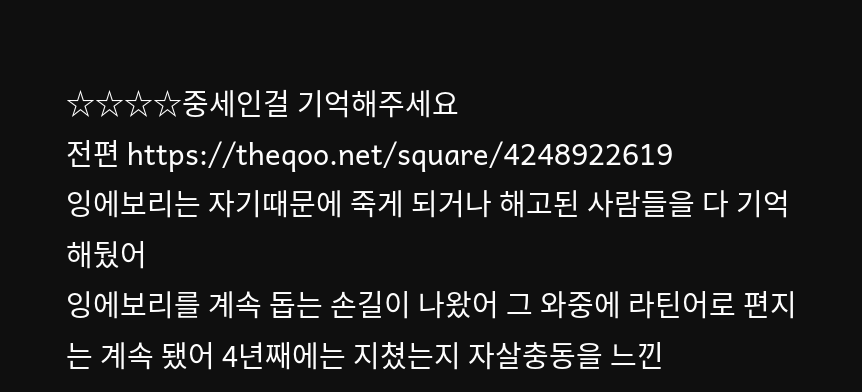☆☆☆☆중세인걸 기억해주세요
전편 https://theqoo.net/square/4248922619
잉에보리는 자기때문에 죽게 되거나 해고된 사람들을 다 기억해뒀어
잉에보리를 계속 돕는 손길이 나왔어 그 와중에 라틴어로 편지는 계속 됐어 4년째에는 지쳤는지 자살충동을 느낀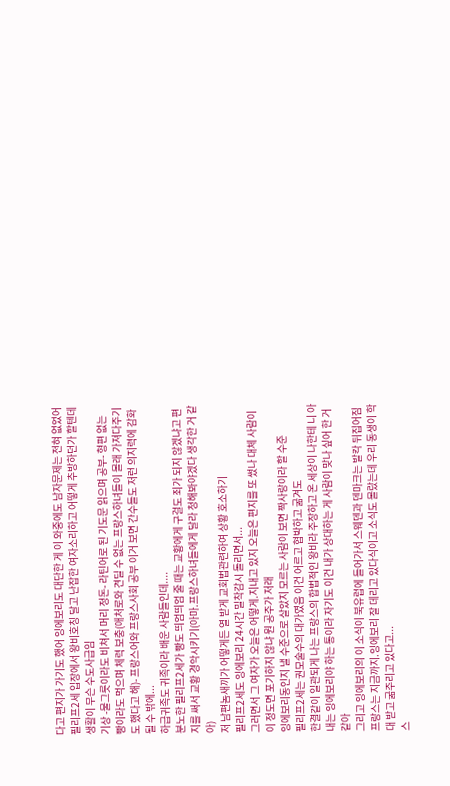다고 편지가 가기도 했어 잉에보리도 대단한 게 이 와중에도 남자문제는 전혀 없었어
필리프2세 입장에서 왕비호칭 달고 난잡한 여자소리하고 어떻게 추방하던가 할텐데 생활이 무슨 수도사급임
기상 -물그릇이라도 비쳐서 머리 정돈- 라틴어로 된 기도문 읽으며 공부- 형편 없는 빵이라도 먹으며 체력 보충(애처로와 견딜 수 없는 프랑스하녀들이 몰래 가져다주기도 했다고 해)- 프랑스어와 프랑스사회 공부 이거 보면 간수들도 저런 의지력에 감화될 수 밖에...
하급귀족도 귀족이라 배운 사람들인데....
분노한 필리프2세가 빵도 띄엄띄엄 줄 때는 교황에게 구걸도 죄가 되지 않겠냐고 편지를 써서 교황 경악시키기(아마.프랑스하녀들에게 달라 청해봐야겠다 생각한 거 같아)
저 남편놈새끼가 어떻게든 열 받게 교회법관련하여 상황 호소하기
필리프2세도 잉에보리 24시간 밀착감시 돌리면서...
그러면서 그 여자가 오늘은 어떻게.지내고 있지 오늘은 편지를 또 썼나 대체 사람이 이 정도면 포기하지 않냐 뭔 공주가 저래
잉에보리동인지 낼 수준으로 살았지 모르는 사람이 보면 짝사랑이라 할 수준
필리프2세는 권모술수의 대가였음 이건 어르고 협박하고 굶겨도
한결같이 일관되게 나는 프랑스의 합법적인 왕비라 주장하고 온 세상이 나한테 니 아내는 잉에보리야 하는 통이라 자기도 이건 내가 상대하는 게 사람이 맞나 싶어 한 거 같아
그리고 잉에보리의 이 소식이 북유럽에 들어가서 스웨덴과 덴마크는 발칵 뒤집어짐 프랑스는 지금까지.잉에보리 잘 데리고 있다식이고 소식도 몰랐는데 우리 동생이 학대 받고 굶주리고 있다고...
스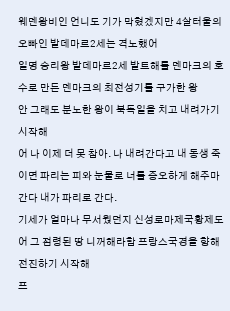웨덴왕비인 언니도 기가 막혔겠지만 4살터울의 오빠인 발데마르2세는 격노했어
일명 승리왕 발데마르2세 발트해를 덴마크의 호수로 만든 덴마크의 최전성기를 구가한 왕
안 그래도 분노한 왕이 북독일을 치고 내려가기 시작해
어 나 이제 더 못 참아. 나 내려간다고 내 동생 죽이면 파리는 피와 눈물로 너를 증오하게 해주마 간다 내가 파리로 간다.
기세가 얼마나 무서웠던지 신성로마제국황제도 어 그 점령된 땅 니꺼해라함 프랑스국경을 향해 전진하기 시작해
프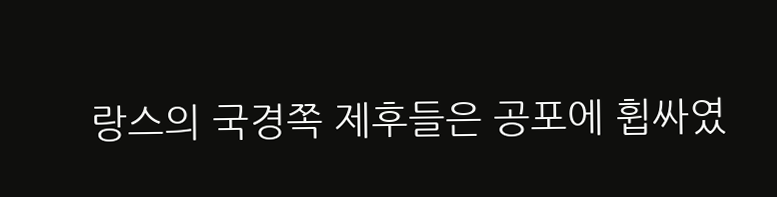랑스의 국경쪽 제후들은 공포에 휩싸였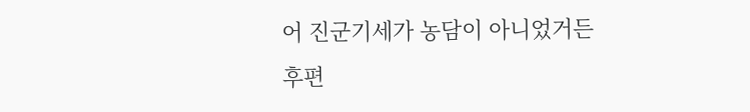어 진군기세가 농담이 아니었거든
후편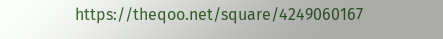https://theqoo.net/square/4249060167